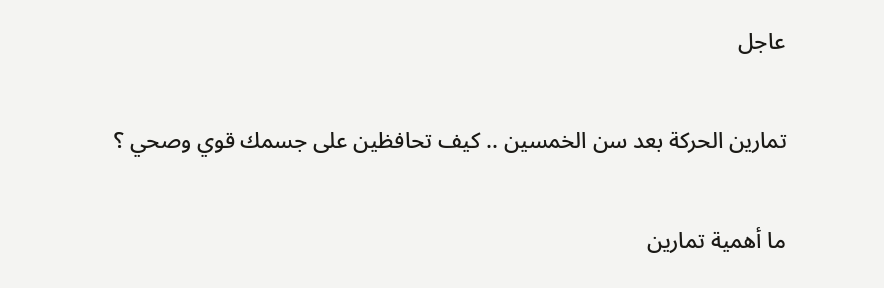عاجل

تمارين الحركة بعد سن الخمسين .. كيف تحافظين على جسمك قوي وصحي ؟

ما أهمية تمارين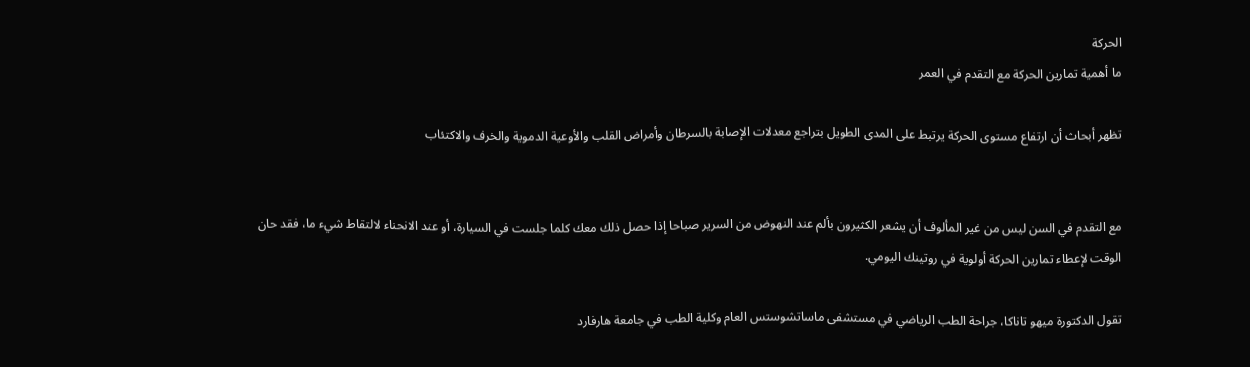الحركة
ما أهمية تمارين الحركة مع التقدم في العمر

تظهر أبحاث أن ارتفاع مستوى الحركة يرتبط على المدى الطويل بتراجع معدلات الإصابة بالسرطان وأمراض القلب والأوعية الدموية والخرف والاكتئاب


مع التقدم في السن ليس من غير المألوف أن يشعر الكثيرون بألم عند النهوض من السرير صباحا إذا حصل ذلك معك كلما جلست في السيارة، أو عند الانحناء لالتقاط شيء ما، فقد حان الوقت لإعطاء تمارين الحركة أولوية في روتينك اليومي.

تقول الدكتورة ميهو تاناكا، جراحة الطب الرياضي في مستشفى ماساتشوستس العام وكلية الطب في جامعة هارفارد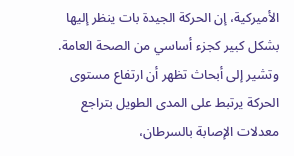الأميركية، إن الحركة الجيدة بات ينظر إليها بشكل كبير كجزء أساسي من الصحة العامة. وتشير إلى أبحاث تظهر أن ارتفاع مستوى الحركة يرتبط على المدى الطويل بتراجع معدلات الإصابة بالسرطان،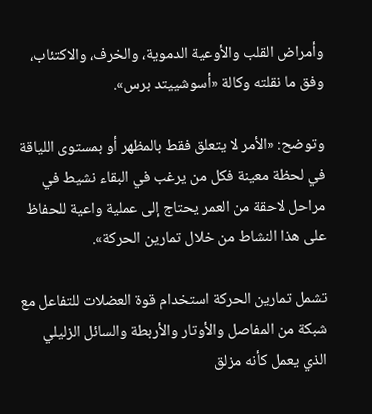وأمراض القلب والأوعية الدموية، والخرف، والاكتئاب، وفق ما نقلته وكالة «أسوشييتد برس».

وتوضح: «الأمر لا يتعلق فقط بالمظهر أو بمستوى اللياقة في لحظة معينة فكل من يرغب في البقاء نشيط في مراحل لاحقة من العمر يحتاج إلى عملية واعية للحفاظ على هذا النشاط من خلال تمارين الحركة».

تشمل تمارين الحركة استخدام قوة العضلات للتفاعل مع شبكة من المفاصل والأوتار والأربطة والسائل الزليلي الذي يعمل كأنه مزلق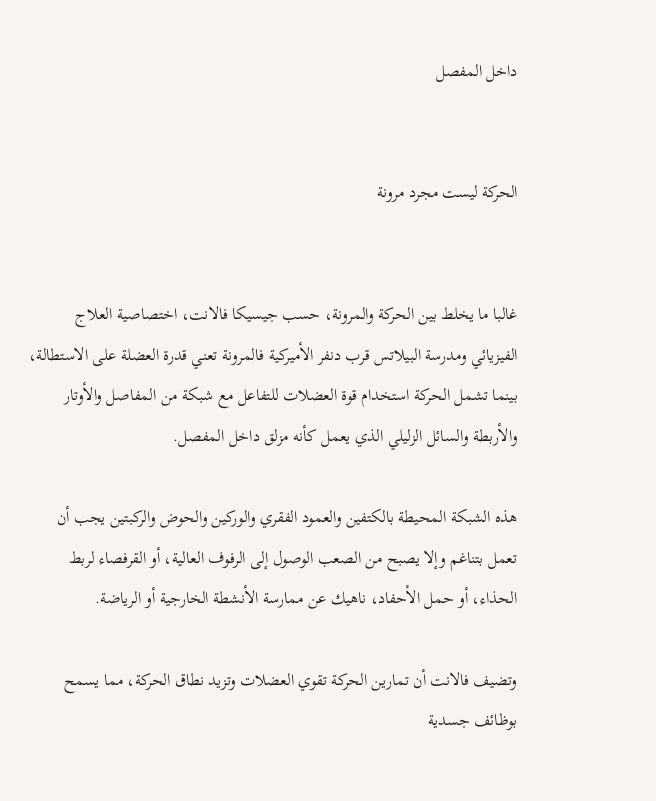داخل المفصل


الحركة ليست مجرد مرونة


غالبا ما يخلط بين الحركة والمرونة، حسب جيسيكا فالانت، اختصاصية العلاج الفيزيائي ومدرسة البيلاتس قرب دنفر الأميركية فالمرونة تعني قدرة العضلة على الاستطالة، بينما تشمل الحركة استخدام قوة العضلات للتفاعل مع شبكة من المفاصل والأوتار والأربطة والسائل الزليلي الذي يعمل كأنه مزلق داخل المفصل.

هذه الشبكة المحيطة بالكتفين والعمود الفقري والوركين والحوض والركبتين يجب أن تعمل بتناغم وإلا يصبح من الصعب الوصول إلى الرفوف العالية، أو القرفصاء لربط الحذاء، أو حمل الأحفاد، ناهيك عن ممارسة الأنشطة الخارجية أو الرياضة.

وتضيف فالانت أن تمارين الحركة تقوي العضلات وتزيد نطاق الحركة، مما يسمح بوظائف جسدية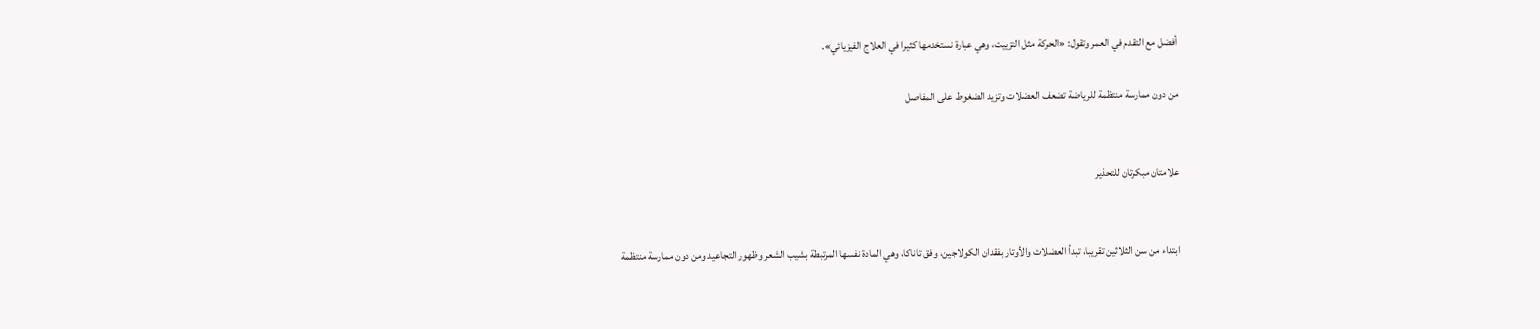أفضل مع التقدم في العمر وتقول: «الحركة مثل التزييت، وهي عبارة نستخدمها كثيرا في العلاج الفيزيائي».

من دون ممارسة منتظمة للرياضة تضعف العضلات وتزيد الضغوط على المفاصل


علامتان مبكرتان للتحذير


ابتداء من سن الثلاثين تقريبا، تبدأ العضلات والأوتار بفقدان الكولاجين، وفق تاناكا، وهي المادة نفسها المرتبطة بشيب الشعر وظهور التجاعيد ومن دون ممارسة منتظمة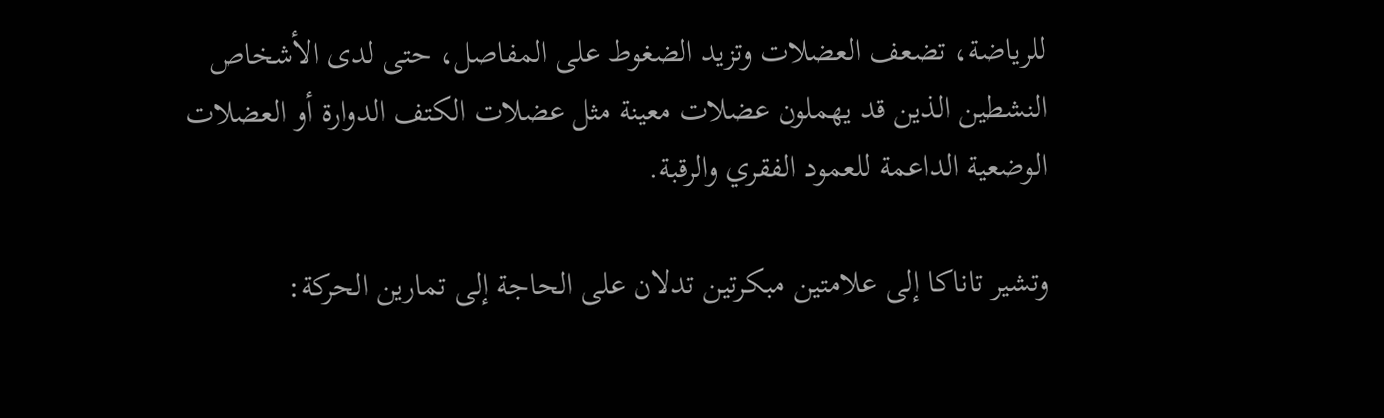للرياضة، تضعف العضلات وتزيد الضغوط على المفاصل، حتى لدى الأشخاص النشطين الذين قد يهملون عضلات معينة مثل عضلات الكتف الدوارة أو العضلات الوضعية الداعمة للعمود الفقري والرقبة.

وتشير تاناكا إلى علامتين مبكرتين تدلان على الحاجة إلى تمارين الحركة: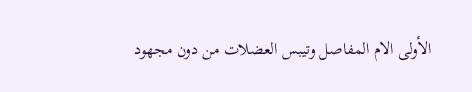الأولى الام المفاصل وتيبس العضلات من دون مجهود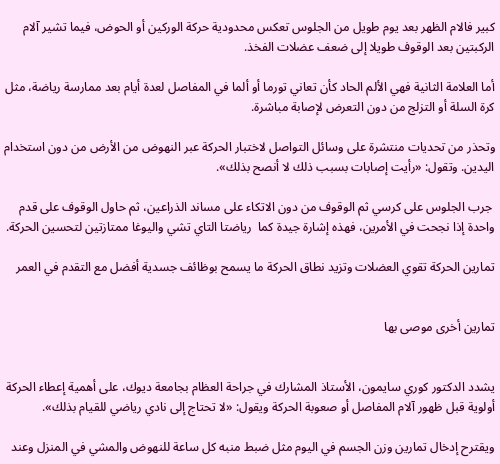كبير فالام الظهر بعد يوم طويل من الجلوس تعكس محدودية حركة الوركين أو الحوض، فيما تشير آلام الركبتين بعد الوقوف طويلا إلى ضعف عضلات الفخذ.

أما العلامة الثانية فهي الألم الحاد كأن تعاني تورما أو ألما في المفاصل لعدة أيام بعد ممارسة رياضة، مثل كرة السلة أو التزلج من دون التعرض لإصابة مباشرة.

وتحذر من تحديات منتشرة على وسائل التواصل لاختبار الحركة عبر النهوض من الأرض من دون استخدام اليدين. وتقول: «رأيت إصابات بسبب ذلك لا أنصح بذلك».

 جرب الجلوس على كرسي ثم الوقوف من دون الاتكاء على مساند الذراعين، ثم حاول الوقوف على قدم واحدة إذا نجحت في الأمرين، فهذه إشارة جيدة كما  رياضتا التاي تشي واليوغا ممتازتين لتحسين الحركة.

تمارين الحركة تقوي العضلات وتزيد نطاق الحركة ما يسمح بوظائف جسدية أفضل مع التقدم في العمر


تمارين أخرى موصى بها


يشدد الدكتور كوري سايمون، الأستاذ المشارك في جراحة العظام بجامعة ديوك، على أهمية إعطاء الحركة أولوية قبل ظهور آلام المفاصل أو صعوبة الحركة ويقول: «لا تحتاج إلى نادي رياضي للقيام بذلك».

ويقترح إدخال تمارين وزن الجسم في اليوم مثل ضبط منبه كل ساعة للنهوض والمشي في المنزل وعند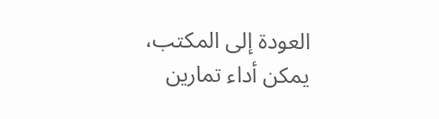العودة إلى المكتب، يمكن أداء تمارين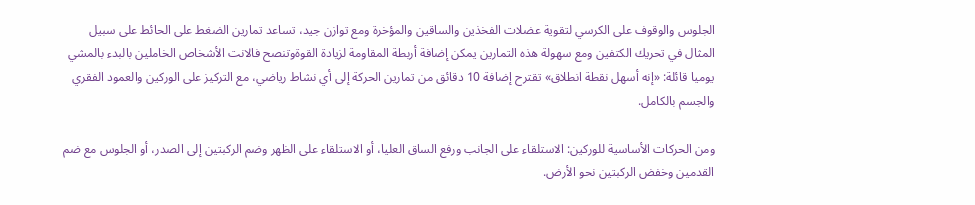الجلوس والوقوف على الكرسي لتقوية عضلات الفخذين والساقين والمؤخرة ومع توازن جيد، تساعد تمارين الضغط على الحائط على سبيل المثال في تحريك الكتفين ومع سهولة هذه التمارين يمكن إضافة أربطة المقاومة لزيادة القوةوتنصح فالانت الأشخاص الخاملين بالبدء بالمشي يوميا قائلة: «إنه أسهل نقطة انطلاق» تقترح إضافة 10 دقائق من تمارين الحركة إلى أي نشاط رياضي، مع التركيز على الوركين والعمود الفقري والجسم بالكامل.

ومن الحركات الأساسية للوركين: الاستلقاء على الجانب ورفع الساق العليا، أو الاستلقاء على الظهر وضم الركبتين إلى الصدر، أو الجلوس مع ضم القدمين وخفض الركبتين نحو الأرض.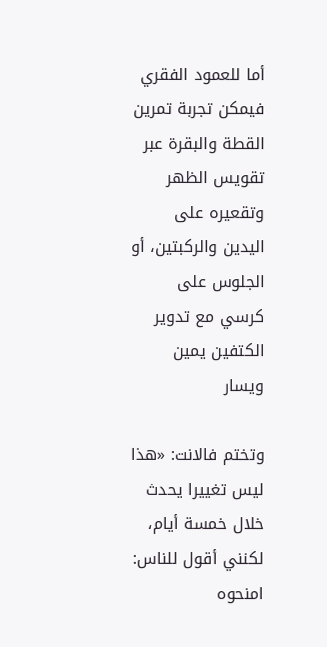أما للعمود الفقري فيمكن تجربة تمرين القطة والبقرة عبر تقويس الظهر وتقعيره على اليدين والركبتين، أو الجلوس على كرسي مع تدوير الكتفين يمين ويسار

وتختم فالانت: «هذا ليس تغييرا يحدث خلال خمسة أيام، لكنني أقول للناس: امنحوه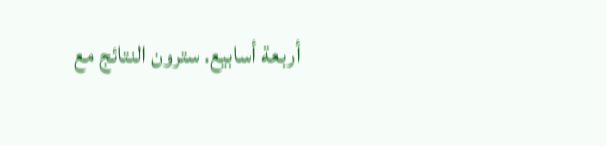أربعة أسابيع. سترون النتائج مع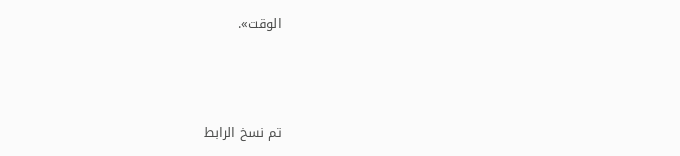الوقت».



تم نسخ الرابط